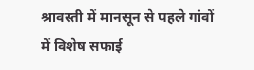श्रावस्ती में मानसून से पहले गांवों में विशेष सफाई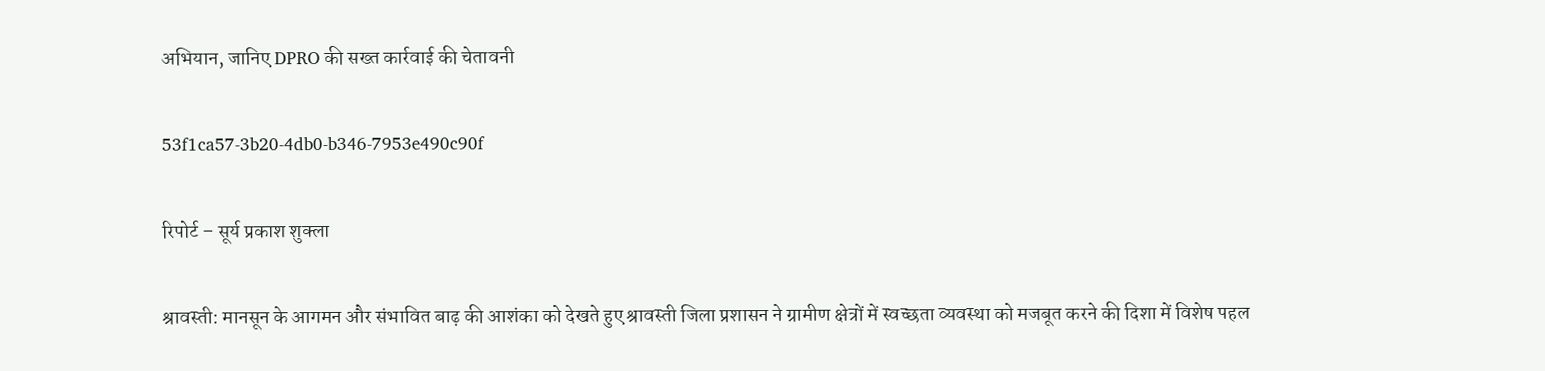अभियान, जानिए DPRO की सख्त कार्रवाई की चेतावनी

53f1ca57-3b20-4db0-b346-7953e490c90f

रिपोर्ट – सूर्य प्रकाश शुक्ला

श्रावस्ती: मानसून के आगमन और संभावित बाढ़ की आशंका को देखते हुए श्रावस्ती जिला प्रशासन ने ग्रामीण क्षेत्रों में स्वच्छता व्यवस्था को मजबूत करने की दिशा में विशेष पहल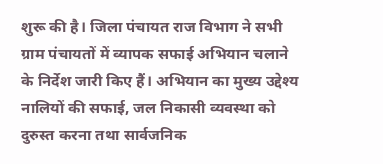शुरू की है। जिला पंचायत राज विभाग ने सभी ग्राम पंचायतों में व्यापक सफाई अभियान चलाने के निर्देश जारी किए हैं। अभियान का मुख्य उद्देश्य नालियों की सफाई, जल निकासी व्यवस्था को दुरुस्त करना तथा सार्वजनिक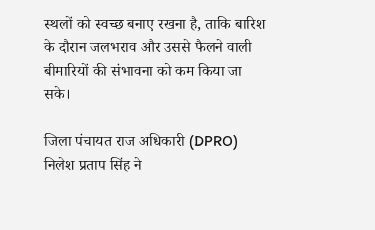स्थलों को स्वच्छ बनाए रखना है, ताकि बारिश के दौरान जलभराव और उससे फैलने वाली बीमारियों की संभावना को कम किया जा सके।

जिला पंचायत राज अधिकारी (DPRO) निलेश प्रताप सिंह ने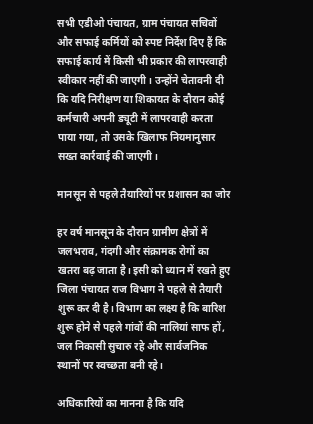सभी एडीओ पंचायत, ग्राम पंचायत सचिवों और सफाई कर्मियों को स्पष्ट निर्देश दिए हैं कि सफाई कार्य में किसी भी प्रकार की लापरवाही स्वीकार नहीं की जाएगी। उन्होंने चेतावनी दी कि यदि निरीक्षण या शिकायत के दौरान कोई कर्मचारी अपनी ड्यूटी में लापरवाही करता पाया गया, तो उसके खिलाफ नियमानुसार सख्त कार्रवाई की जाएगी।

मानसून से पहले तैयारियों पर प्रशासन का जोर

हर वर्ष मानसून के दौरान ग्रामीण क्षेत्रों में जलभराव, गंदगी और संक्रामक रोगों का खतरा बढ़ जाता है। इसी को ध्यान में रखते हुए जिला पंचायत राज विभाग ने पहले से तैयारी शुरू कर दी है। विभाग का लक्ष्य है कि बारिश शुरू होने से पहले गांवों की नालियां साफ हों, जल निकासी सुचारु रहे और सार्वजनिक स्थानों पर स्वच्छता बनी रहे।

अधिकारियों का मानना है कि यदि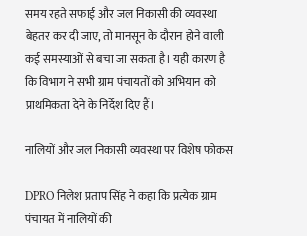समय रहते सफाई और जल निकासी की व्यवस्था बेहतर कर दी जाए, तो मानसून के दौरान होने वाली कई समस्याओं से बचा जा सकता है। यही कारण है कि विभाग ने सभी ग्राम पंचायतों को अभियान को प्राथमिकता देने के निर्देश दिए हैं।

नालियों और जल निकासी व्यवस्था पर विशेष फोकस

DPRO निलेश प्रताप सिंह ने कहा कि प्रत्येक ग्राम पंचायत में नालियों की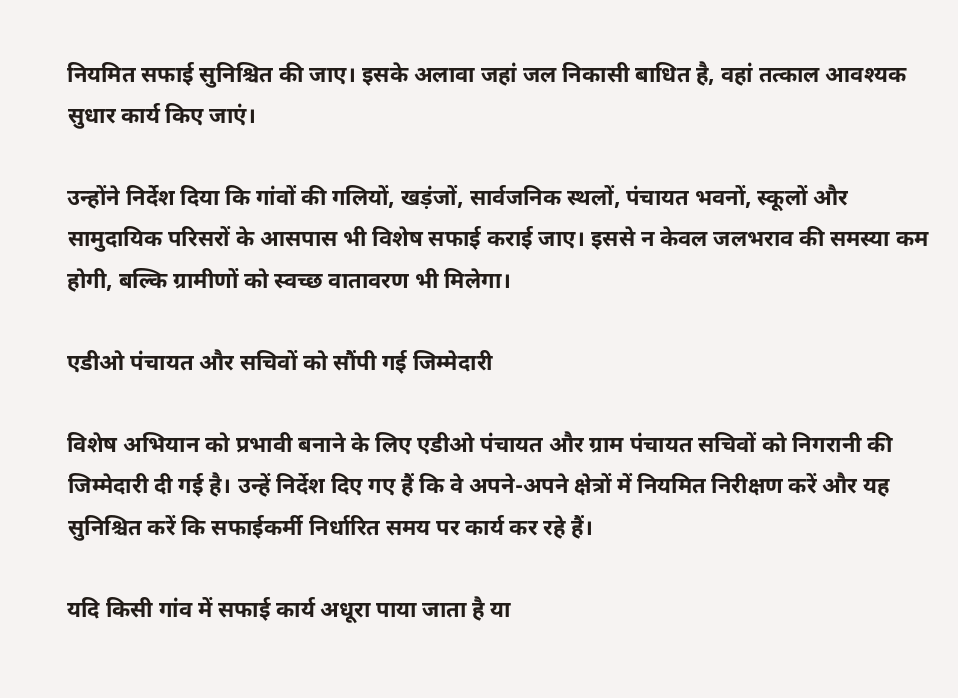नियमित सफाई सुनिश्चित की जाए। इसके अलावा जहां जल निकासी बाधित है, वहां तत्काल आवश्यक सुधार कार्य किए जाएं।

उन्होंने निर्देश दिया कि गांवों की गलियों, खड़ंजों, सार्वजनिक स्थलों, पंचायत भवनों, स्कूलों और सामुदायिक परिसरों के आसपास भी विशेष सफाई कराई जाए। इससे न केवल जलभराव की समस्या कम होगी, बल्कि ग्रामीणों को स्वच्छ वातावरण भी मिलेगा।

एडीओ पंचायत और सचिवों को सौंपी गई जिम्मेदारी

विशेष अभियान को प्रभावी बनाने के लिए एडीओ पंचायत और ग्राम पंचायत सचिवों को निगरानी की जिम्मेदारी दी गई है। उन्हें निर्देश दिए गए हैं कि वे अपने-अपने क्षेत्रों में नियमित निरीक्षण करें और यह सुनिश्चित करें कि सफाईकर्मी निर्धारित समय पर कार्य कर रहे हैं।

यदि किसी गांव में सफाई कार्य अधूरा पाया जाता है या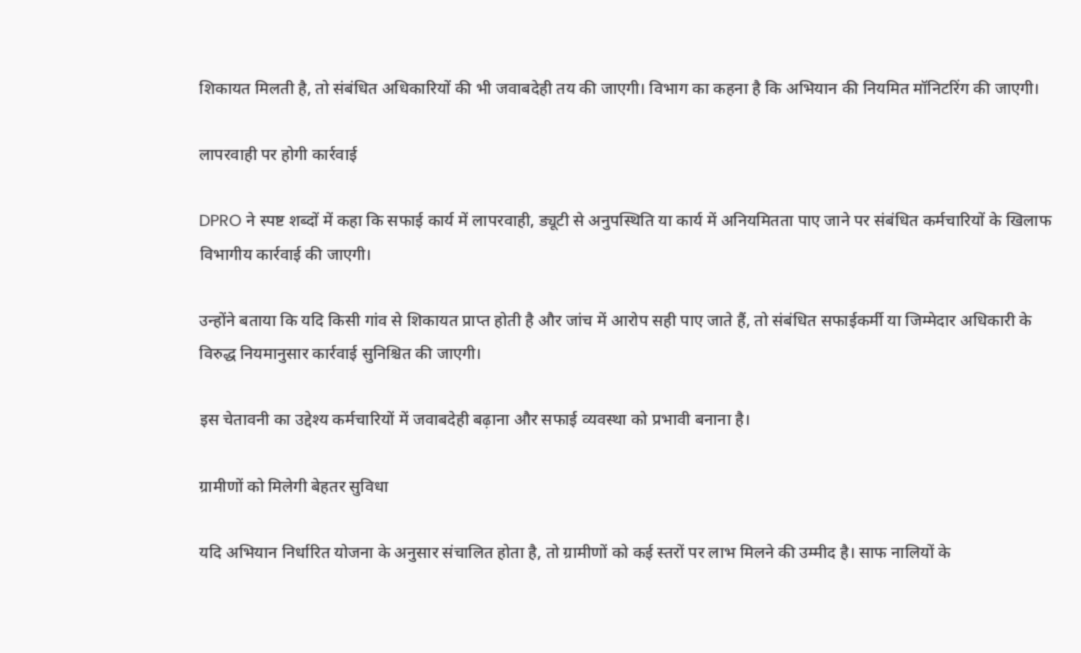शिकायत मिलती है, तो संबंधित अधिकारियों की भी जवाबदेही तय की जाएगी। विभाग का कहना है कि अभियान की नियमित मॉनिटरिंग की जाएगी।

लापरवाही पर होगी कार्रवाई

DPRO ने स्पष्ट शब्दों में कहा कि सफाई कार्य में लापरवाही, ड्यूटी से अनुपस्थिति या कार्य में अनियमितता पाए जाने पर संबंधित कर्मचारियों के खिलाफ विभागीय कार्रवाई की जाएगी।

उन्होंने बताया कि यदि किसी गांव से शिकायत प्राप्त होती है और जांच में आरोप सही पाए जाते हैं, तो संबंधित सफाईकर्मी या जिम्मेदार अधिकारी के विरुद्ध नियमानुसार कार्रवाई सुनिश्चित की जाएगी।

इस चेतावनी का उद्देश्य कर्मचारियों में जवाबदेही बढ़ाना और सफाई व्यवस्था को प्रभावी बनाना है।

ग्रामीणों को मिलेगी बेहतर सुविधा

यदि अभियान निर्धारित योजना के अनुसार संचालित होता है, तो ग्रामीणों को कई स्तरों पर लाभ मिलने की उम्मीद है। साफ नालियों के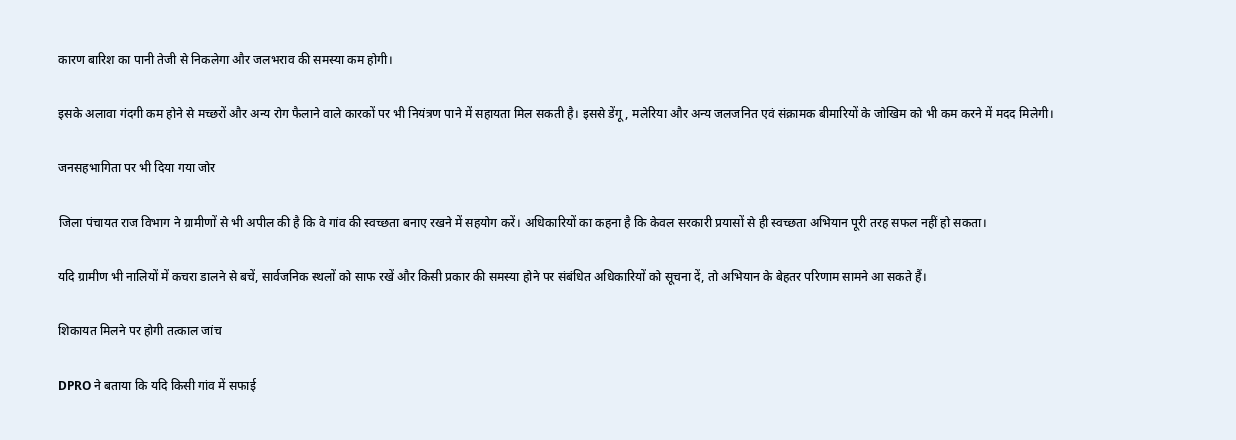कारण बारिश का पानी तेजी से निकलेगा और जलभराव की समस्या कम होगी।

इसके अलावा गंदगी कम होने से मच्छरों और अन्य रोग फैलाने वाले कारकों पर भी नियंत्रण पाने में सहायता मिल सकती है। इससे डेंगू, मलेरिया और अन्य जलजनित एवं संक्रामक बीमारियों के जोखिम को भी कम करने में मदद मिलेगी।

जनसहभागिता पर भी दिया गया जोर

जिला पंचायत राज विभाग ने ग्रामीणों से भी अपील की है कि वे गांव की स्वच्छता बनाए रखने में सहयोग करें। अधिकारियों का कहना है कि केवल सरकारी प्रयासों से ही स्वच्छता अभियान पूरी तरह सफल नहीं हो सकता।

यदि ग्रामीण भी नालियों में कचरा डालने से बचें, सार्वजनिक स्थलों को साफ रखें और किसी प्रकार की समस्या होने पर संबंधित अधिकारियों को सूचना दें, तो अभियान के बेहतर परिणाम सामने आ सकते हैं।

शिकायत मिलने पर होगी तत्काल जांच

DPRO ने बताया कि यदि किसी गांव में सफाई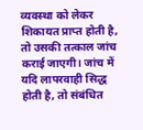व्यवस्था को लेकर शिकायत प्राप्त होती है, तो उसकी तत्काल जांच कराई जाएगी। जांच में यदि लापरवाही सिद्ध होती है, तो संबंधित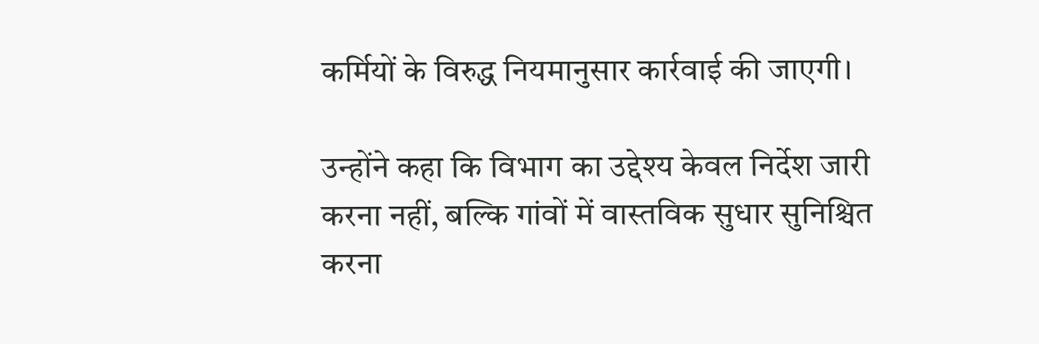कर्मियों के विरुद्ध नियमानुसार कार्रवाई की जाएगी।

उन्होंने कहा कि विभाग का उद्देश्य केवल निर्देश जारी करना नहीं, बल्कि गांवों में वास्तविक सुधार सुनिश्चित करना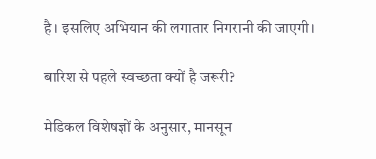है। इसलिए अभियान की लगातार निगरानी की जाएगी।

बारिश से पहले स्वच्छता क्यों है जरूरी?

मेडिकल विशेषज्ञों के अनुसार, मानसून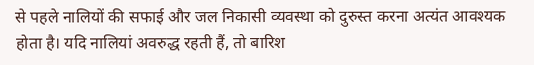से पहले नालियों की सफाई और जल निकासी व्यवस्था को दुरुस्त करना अत्यंत आवश्यक होता है। यदि नालियां अवरुद्ध रहती हैं, तो बारिश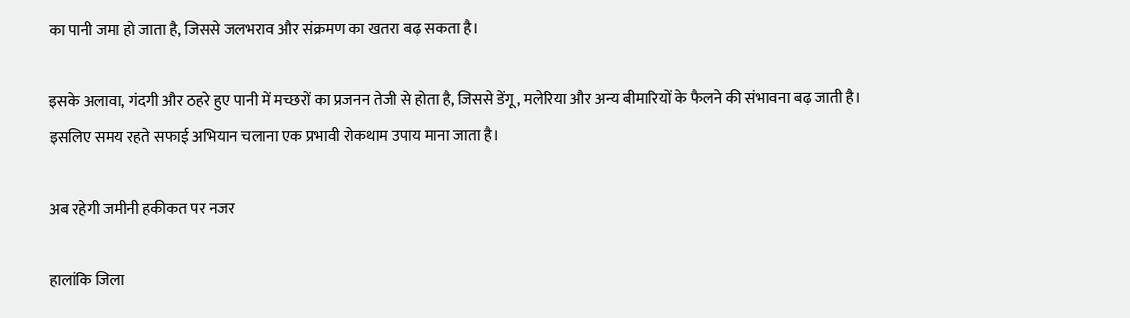का पानी जमा हो जाता है, जिससे जलभराव और संक्रमण का खतरा बढ़ सकता है।

इसके अलावा, गंदगी और ठहरे हुए पानी में मच्छरों का प्रजनन तेजी से होता है, जिससे डेंगू, मलेरिया और अन्य बीमारियों के फैलने की संभावना बढ़ जाती है। इसलिए समय रहते सफाई अभियान चलाना एक प्रभावी रोकथाम उपाय माना जाता है।

अब रहेगी जमीनी हकीकत पर नजर

हालांकि जिला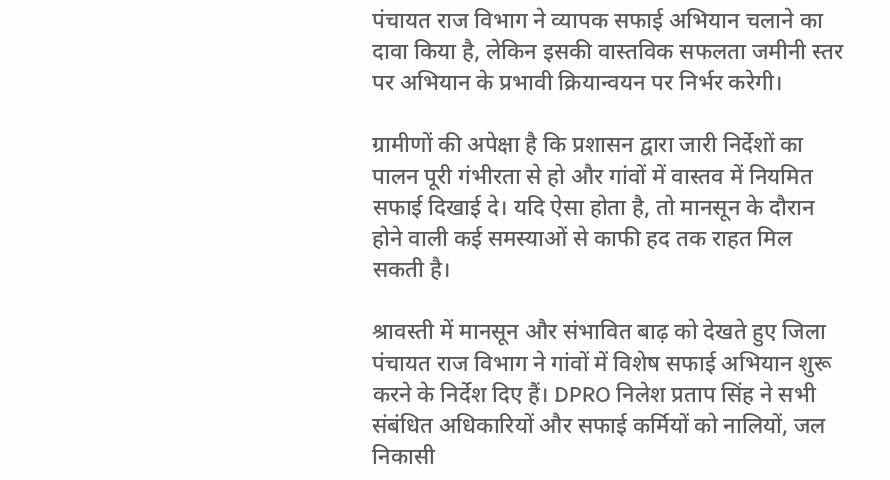पंचायत राज विभाग ने व्यापक सफाई अभियान चलाने का दावा किया है, लेकिन इसकी वास्तविक सफलता जमीनी स्तर पर अभियान के प्रभावी क्रियान्वयन पर निर्भर करेगी।

ग्रामीणों की अपेक्षा है कि प्रशासन द्वारा जारी निर्देशों का पालन पूरी गंभीरता से हो और गांवों में वास्तव में नियमित सफाई दिखाई दे। यदि ऐसा होता है, तो मानसून के दौरान होने वाली कई समस्याओं से काफी हद तक राहत मिल सकती है।

श्रावस्ती में मानसून और संभावित बाढ़ को देखते हुए जिला पंचायत राज विभाग ने गांवों में विशेष सफाई अभियान शुरू करने के निर्देश दिए हैं। DPRO निलेश प्रताप सिंह ने सभी संबंधित अधिकारियों और सफाई कर्मियों को नालियों, जल निकासी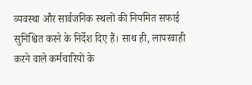व्यवस्था और सार्वजनिक स्थलों की नियमित सफाई सुनिश्चित करने के निर्देश दिए हैं। साथ ही, लापरवाही करने वाले कर्मचारियों के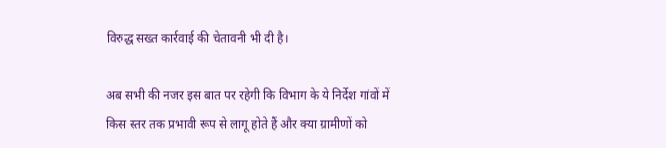विरुद्ध सख्त कार्रवाई की चेतावनी भी दी है।

अब सभी की नजर इस बात पर रहेगी कि विभाग के ये निर्देश गांवों में किस स्तर तक प्रभावी रूप से लागू होते हैं और क्या ग्रामीणों को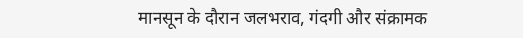मानसून के दौरान जलभराव, गंदगी और संक्रामक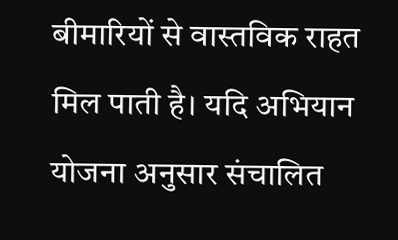बीमारियों से वास्तविक राहत मिल पाती है। यदि अभियान योजना अनुसार संचालित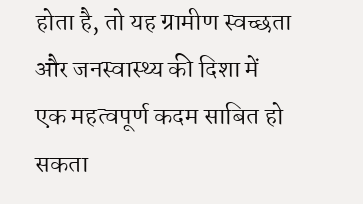होता है, तो यह ग्रामीण स्वच्छता और जनस्वास्थ्य की दिशा में एक महत्वपूर्ण कदम साबित हो सकता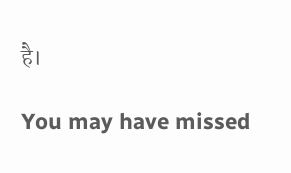है।

You may have missed